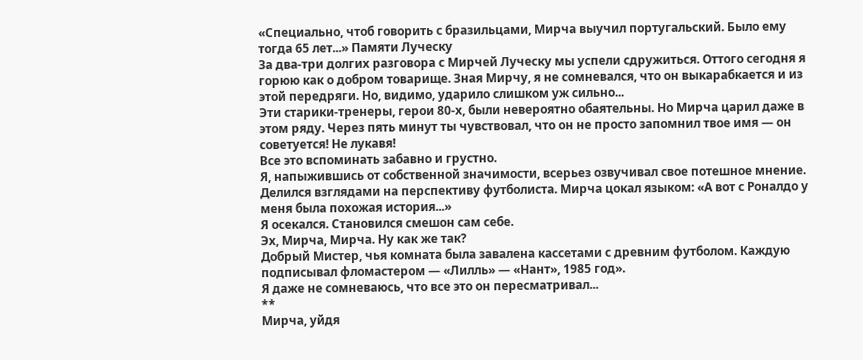«Специально, чтоб говорить с бразильцами, Мирча выучил португальский. Было ему тогда 65 лет...» Памяти Луческу
За два-три долгих разговора с Мирчей Луческу мы успели сдружиться. Оттого сегодня я горюю как о добром товарище. Зная Мирчу, я не сомневался, что он выкарабкается и из этой передряги. Но, видимо, ударило слишком уж сильно...
Эти старики-тренеры, герои 80-х, были невероятно обаятельны. Но Мирча царил даже в этом ряду. Через пять минут ты чувствовал, что он не просто запомнил твое имя — он советуется! Не лукавя!
Все это вспоминать забавно и грустно.
Я, напыжившись от собственной значимости, всерьез озвучивал свое потешное мнение. Делился взглядами на перспективу футболиста. Мирча цокал языком: «А вот с Роналдо у меня была похожая история...»
Я осекался. Становился смешон сам себе.
Эх, Мирча, Мирча. Ну как же так?
Добрый Мистер, чья комната была завалена кассетами с древним футболом. Каждую подписывал фломастером — «Лилль» — «Нант», 1985 год».
Я даже не сомневаюсь, что все это он пересматривал...
**
Мирча, уйдя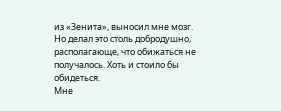из «Зенита», выносил мне мозг. Но делал это столь добродушно, располагающе, что обижаться не получалось. Хоть и стоило бы обидеться.
Мне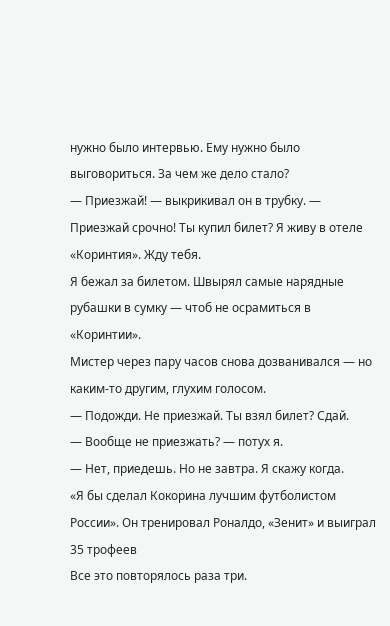нужно было интервью. Ему нужно было выговориться. За чем же дело стало?
— Приезжай! — выкрикивал он в трубку. — Приезжай срочно! Ты купил билет? Я живу в отеле «Коринтия». Жду тебя.
Я бежал за билетом. Швырял самые нарядные рубашки в сумку — чтоб не осрамиться в «Коринтии».
Мистер через пару часов снова дозванивался — но каким-то другим, глухим голосом.
— Подожди. Не приезжай. Ты взял билет? Сдай.
— Вообще не приезжать? — потух я.
— Нет, приедешь. Но не завтра. Я скажу когда.
«Я бы сделал Кокорина лучшим футболистом России». Он тренировал Роналдо, «Зенит» и выиграл 35 трофеев
Все это повторялось раза три.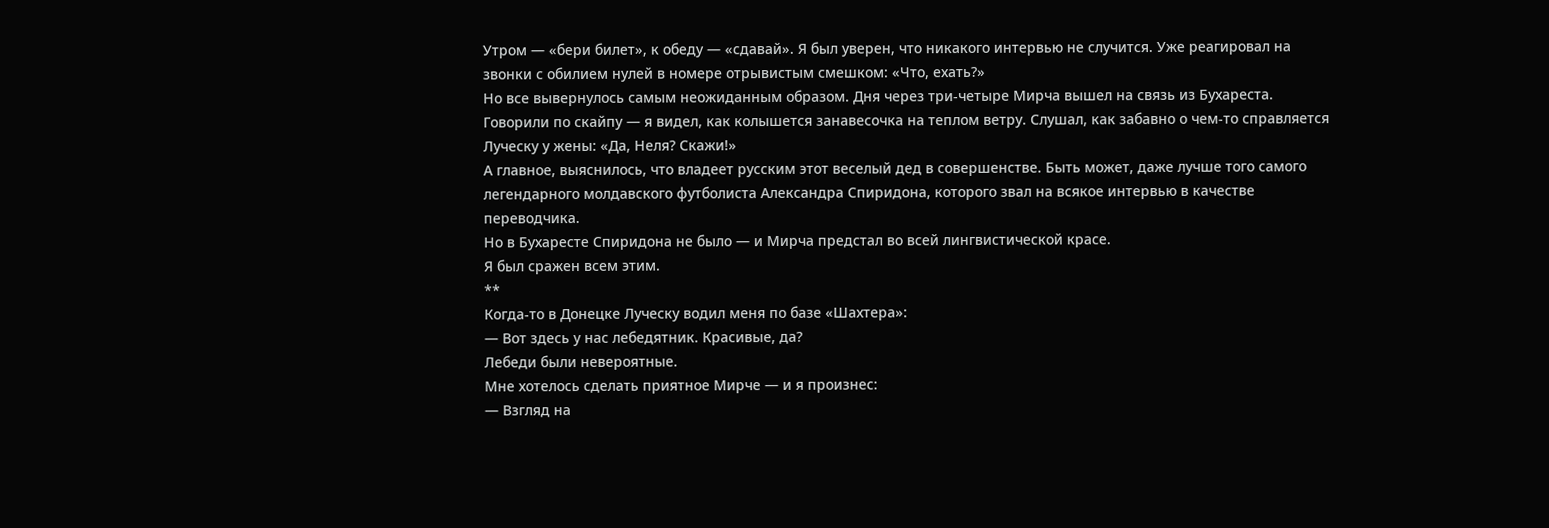Утром — «бери билет», к обеду — «сдавай». Я был уверен, что никакого интервью не случится. Уже реагировал на звонки с обилием нулей в номере отрывистым смешком: «Что, ехать?»
Но все вывернулось самым неожиданным образом. Дня через три-четыре Мирча вышел на связь из Бухареста. Говорили по скайпу — я видел, как колышется занавесочка на теплом ветру. Слушал, как забавно о чем-то справляется Луческу у жены: «Да, Неля? Скажи!»
А главное, выяснилось, что владеет русским этот веселый дед в совершенстве. Быть может, даже лучше того самого легендарного молдавского футболиста Александра Спиридона, которого звал на всякое интервью в качестве переводчика.
Но в Бухаресте Спиридона не было — и Мирча предстал во всей лингвистической красе.
Я был сражен всем этим.
**
Когда-то в Донецке Луческу водил меня по базе «Шахтера»:
— Вот здесь у нас лебедятник. Красивые, да?
Лебеди были невероятные.
Мне хотелось сделать приятное Мирче — и я произнес:
— Взгляд на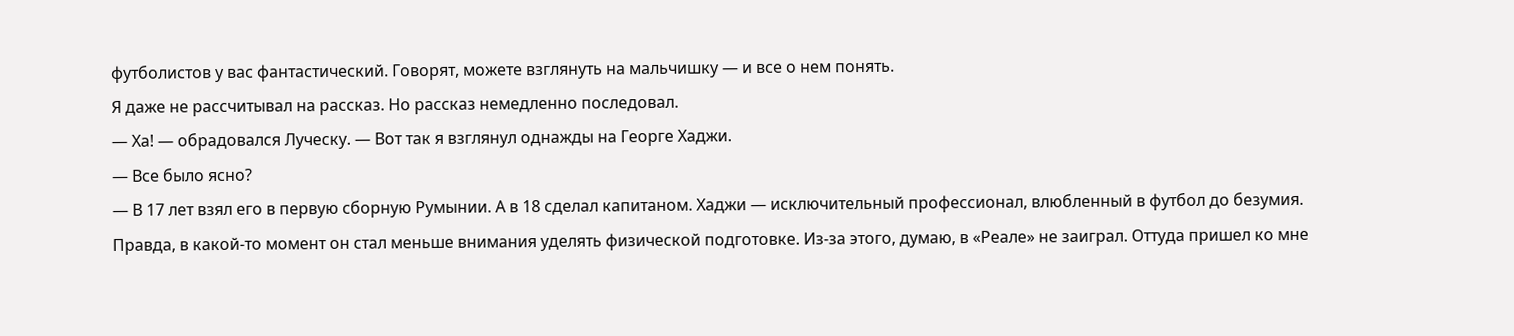футболистов у вас фантастический. Говорят, можете взглянуть на мальчишку — и все о нем понять.
Я даже не рассчитывал на рассказ. Но рассказ немедленно последовал.
— Ха! — обрадовался Луческу. — Вот так я взглянул однажды на Георге Хаджи.
— Все было ясно?
— В 17 лет взял его в первую сборную Румынии. А в 18 сделал капитаном. Хаджи — исключительный профессионал, влюбленный в футбол до безумия. Правда, в какой-то момент он стал меньше внимания уделять физической подготовке. Из-за этого, думаю, в «Реале» не заиграл. Оттуда пришел ко мне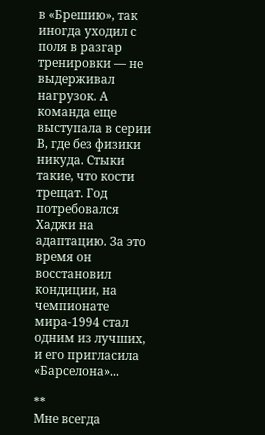в «Брешию», так иногда уходил с поля в разгар тренировки — не выдерживал нагрузок. А команда еще выступала в серии В, где без физики никуда. Стыки такие, что кости трещат. Год потребовался Хаджи на адаптацию. За это время он восстановил кондиции, на чемпионате мира-1994 стал одним из лучших, и его пригласила «Барселона»...

**
Мне всегда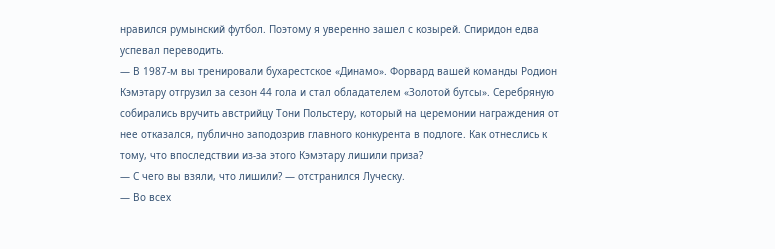нравился румынский футбол. Поэтому я уверенно зашел с козырей. Спиридон едва успевал переводить.
— В 1987-м вы тренировали бухарестское «Динамо». Форвард вашей команды Родион Кэмэтару отгрузил за сезон 44 гола и стал обладателем «Золотой бутсы». Серебряную собирались вручить австрийцу Тони Польстеру, который на церемонии награждения от нее отказался, публично заподозрив главного конкурента в подлоге. Как отнеслись к тому, что впоследствии из-за этого Кэмэтару лишили приза?
— С чего вы взяли, что лишили? — отстранился Луческу.
— Во всех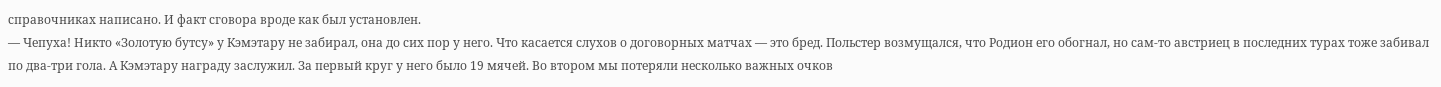справочниках написано. И факт сговора вроде как был установлен.
— Чепуха! Никто «Золотую бутсу» у Кэмэтару не забирал, она до сих пор у него. Что касается слухов о договорных матчах — это бред. Польстер возмущался, что Родион его обогнал, но сам-то австриец в последних турах тоже забивал по два-три гола. А Кэмэтару награду заслужил. За первый круг у него было 19 мячей. Во втором мы потеряли несколько важных очков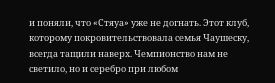и поняли, что «Стяуа» уже не догнать. Этот клуб, которому покровительствовала семья Чаушеску, всегда тащили наверх. Чемпионство нам не светило, но и серебро при любом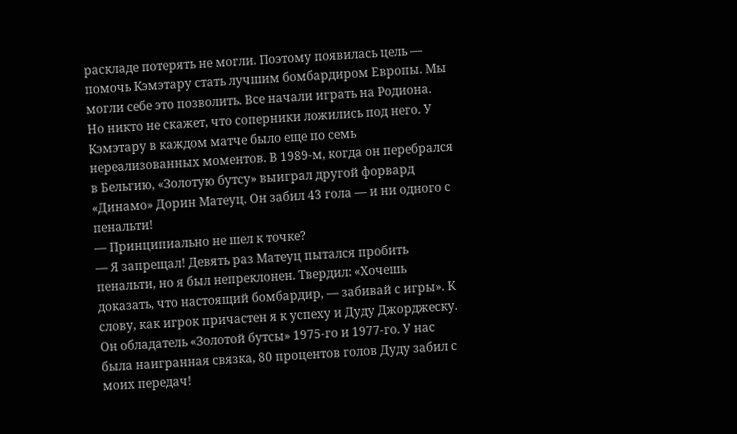раскладе потерять не могли. Поэтому появилась цель — помочь Кэмэтару стать лучшим бомбардиром Европы. Мы могли себе это позволить. Все начали играть на Родиона. Но никто не скажет, что соперники ложились под него. У Кэмэтару в каждом матче было еще по семь нереализованных моментов. В 1989-м, когда он перебрался в Бельгию, «Золотую бутсу» выиграл другой форвард «Динамо» Дорин Матеуц. Он забил 43 гола — и ни одного с пенальти!
— Принципиально не шел к точке?
— Я запрещал! Девять раз Матеуц пытался пробить пенальти, но я был непреклонен. Твердил: «Хочешь доказать, что настоящий бомбардир, — забивай с игры». К слову, как игрок причастен я к успеху и Дуду Джорджеску. Он обладатель «Золотой бутсы» 1975-го и 1977-го. У нас была наигранная связка, 80 процентов голов Дуду забил с моих передач!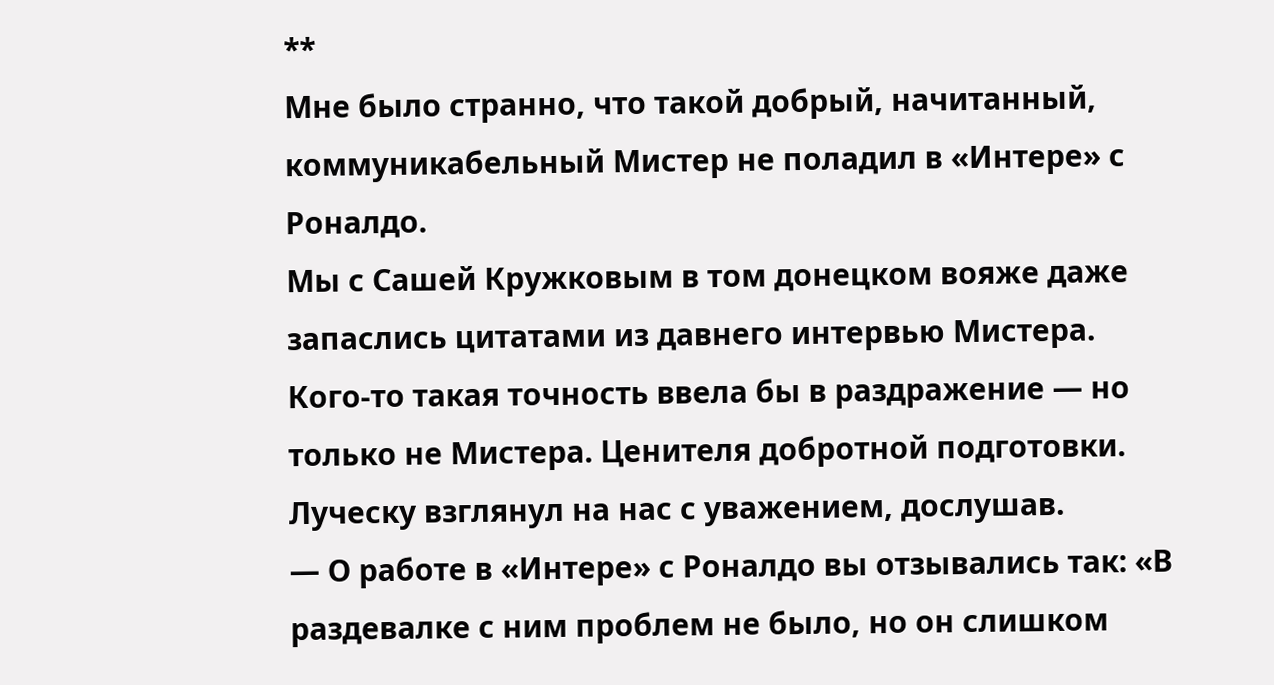**
Мне было странно, что такой добрый, начитанный, коммуникабельный Мистер не поладил в «Интере» с Роналдо.
Мы с Сашей Кружковым в том донецком вояже даже запаслись цитатами из давнего интервью Мистера.
Кого-то такая точность ввела бы в раздражение — но только не Мистера. Ценителя добротной подготовки.
Луческу взглянул на нас с уважением, дослушав.
— О работе в «Интере» с Роналдо вы отзывались так: «В раздевалке с ним проблем не было, но он слишком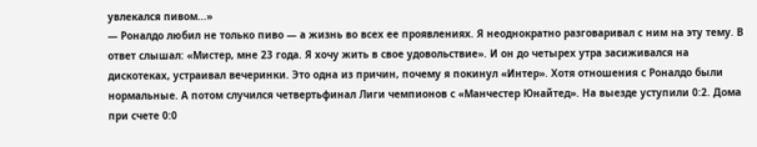увлекался пивом...»
— Роналдо любил не только пиво — а жизнь во всех ее проявлениях. Я неоднократно разговаривал с ним на эту тему. В ответ слышал: «Мистер, мне 23 года. Я хочу жить в свое удовольствие». И он до четырех утра засиживался на дискотеках, устраивал вечеринки. Это одна из причин, почему я покинул «Интер». Хотя отношения с Роналдо были нормальные. А потом случился четвертьфинал Лиги чемпионов с «Манчестер Юнайтед». На выезде уступили 0:2. Дома при счете 0:0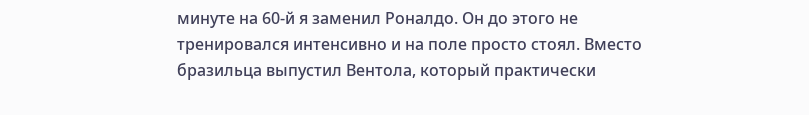минуте на 60-й я заменил Роналдо. Он до этого не тренировался интенсивно и на поле просто стоял. Вместо бразильца выпустил Вентола, который практически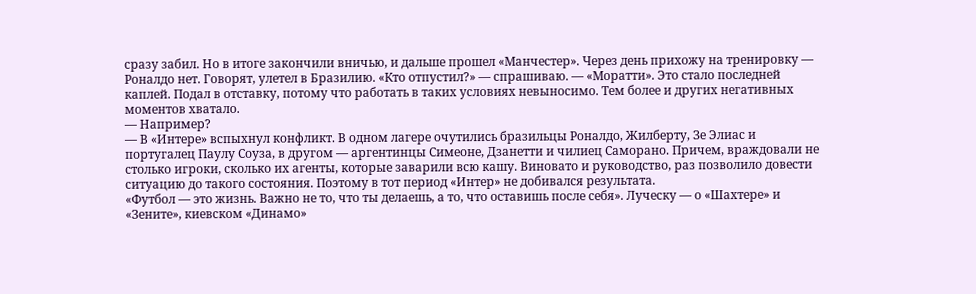сразу забил. Но в итоге закончили вничью, и дальше прошел «Манчестер». Через день прихожу на тренировку — Роналдо нет. Говорят, улетел в Бразилию. «Кто отпустил?» — спрашиваю. — «Моратти». Это стало последней каплей. Подал в отставку, потому что работать в таких условиях невыносимо. Тем более и других негативных моментов хватало.
— Например?
— В «Интере» вспыхнул конфликт. В одном лагере очутились бразильцы Роналдо, Жилберту, Зе Элиас и португалец Паулу Соуза, в другом — аргентинцы Симеоне, Дзанетти и чилиец Саморано. Причем, враждовали не столько игроки, сколько их агенты, которые заварили всю кашу. Виновато и руководство, раз позволило довести ситуацию до такого состояния. Поэтому в тот период «Интер» не добивался результата.
«Футбол — это жизнь. Важно не то, что ты делаешь, а то, что оставишь после себя». Луческу — о «Шахтере» и «Зените», киевском «Динамо»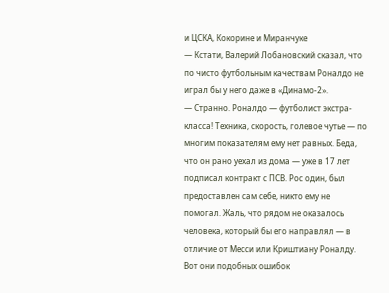и ЦСКА, Кокорине и Миранчуке
— Кстати, Валерий Лобановский сказал, что по чисто футбольным качествам Роналдо не играл бы у него даже в «Динамо-2».
— Странно. Роналдо — футболист экстра-класса! Техника, скорость, голевое чутье — по многим показателям ему нет равных. Беда, что он рано уехал из дома — уже в 17 лет подписал контракт с ПСВ. Рос один, был предоставлен сам себе, никто ему не помогал. Жаль, что рядом не оказалось человека, который бы его направлял — в отличие от Месси или Криштиану Роналду. Вот они подобных ошибок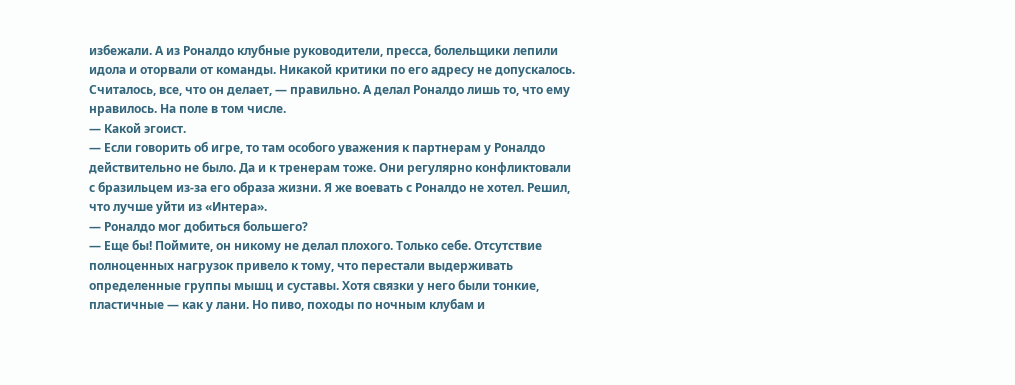избежали. А из Роналдо клубные руководители, пресса, болельщики лепили идола и оторвали от команды. Никакой критики по его адресу не допускалось. Считалось, все, что он делает, — правильно. А делал Роналдо лишь то, что ему нравилось. На поле в том числе.
— Какой эгоист.
— Если говорить об игре, то там особого уважения к партнерам у Роналдо действительно не было. Да и к тренерам тоже. Они регулярно конфликтовали с бразильцем из-за его образа жизни. Я же воевать с Роналдо не хотел. Решил, что лучше уйти из «Интера».
— Роналдо мог добиться большего?
— Еще бы! Поймите, он никому не делал плохого. Только себе. Отсутствие полноценных нагрузок привело к тому, что перестали выдерживать определенные группы мышц и суставы. Хотя связки у него были тонкие, пластичные — как у лани. Но пиво, походы по ночным клубам и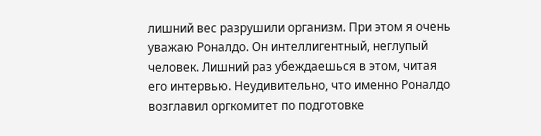лишний вес разрушили организм. При этом я очень уважаю Роналдо. Он интеллигентный, неглупый человек. Лишний раз убеждаешься в этом, читая его интервью. Неудивительно, что именно Роналдо возглавил оргкомитет по подготовке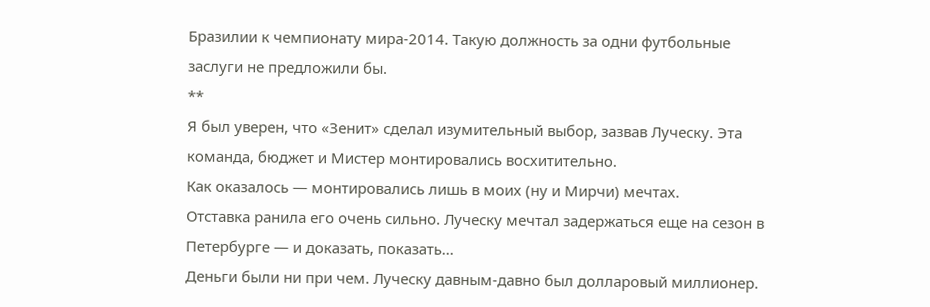Бразилии к чемпионату мира-2014. Такую должность за одни футбольные заслуги не предложили бы.
**
Я был уверен, что «Зенит» сделал изумительный выбор, зазвав Луческу. Эта команда, бюджет и Мистер монтировались восхитительно.
Как оказалось — монтировались лишь в моих (ну и Мирчи) мечтах.
Отставка ранила его очень сильно. Луческу мечтал задержаться еще на сезон в Петербурге — и доказать, показать...
Деньги были ни при чем. Луческу давным-давно был долларовый миллионер.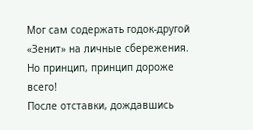Мог сам содержать годок-другой «Зенит» на личные сбережения. Но принцип, принцип дороже всего!
После отставки, дождавшись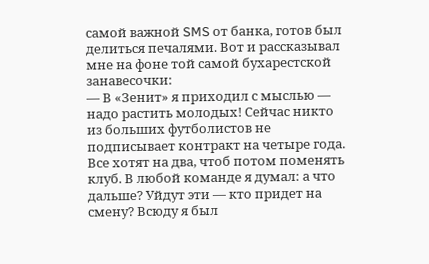самой важной SMS от банка, готов был делиться печалями. Вот и рассказывал мне на фоне той самой бухарестской занавесочки:
— В «Зенит» я приходил с мыслью — надо растить молодых! Сейчас никто из больших футболистов не подписывает контракт на четыре года. Все хотят на два, чтоб потом поменять клуб. В любой команде я думал: а что дальше? Уйдут эти — кто придет на смену? Всюду я был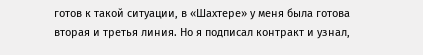готов к такой ситуации, в «Шахтере» у меня была готова вторая и третья линия. Но я подписал контракт и узнал,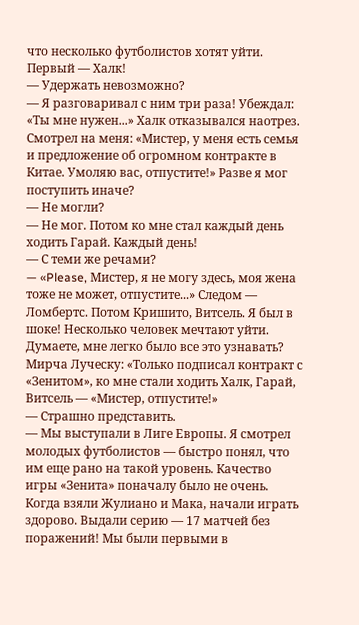что несколько футболистов хотят уйти. Первый — Халк!
— Удержать невозможно?
— Я разговаривал с ним три раза! Убеждал: «Ты мне нужен...» Халк отказывался наотрез. Смотрел на меня: «Мистер, у меня есть семья и предложение об огромном контракте в Китае. Умоляю вас, отпустите!» Разве я мог поступить иначе?
— Не могли?
— Не мог. Потом ко мне стал каждый день ходить Гарай. Каждый день!
— С теми же речами?
— «Please, Мистер, я не могу здесь, моя жена тоже не может, отпустите...» Следом — Ломбертс. Потом Кришито, Витсель. Я был в шоке! Несколько человек мечтают уйти. Думаете, мне легко было все это узнавать?
Мирча Луческу: «Только подписал контракт с «Зенитом», ко мне стали ходить Халк, Гарай, Витсель — «Мистер, отпустите!»
— Страшно представить.
— Мы выступали в Лиге Европы. Я смотрел молодых футболистов — быстро понял, что им еще рано на такой уровень. Качество игры «Зенита» поначалу было не очень. Когда взяли Жулиано и Мака, начали играть здорово. Выдали серию — 17 матчей без поражений! Мы были первыми в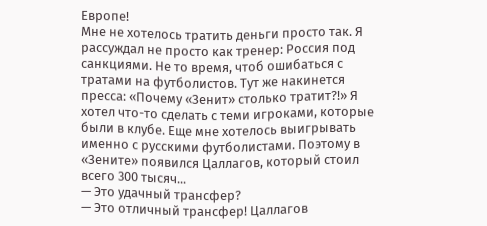Европе!
Мне не хотелось тратить деньги просто так. Я рассуждал не просто как тренер: Россия под санкциями. Не то время, чтоб ошибаться с тратами на футболистов. Тут же накинется пресса: «Почему «Зенит» столько тратит?!» Я хотел что-то сделать с теми игроками, которые были в клубе. Еще мне хотелось выигрывать именно с русскими футболистами. Поэтому в «Зените» появился Цаллагов, который стоил всего 300 тысяч...
— Это удачный трансфер?
— Это отличный трансфер! Цаллагов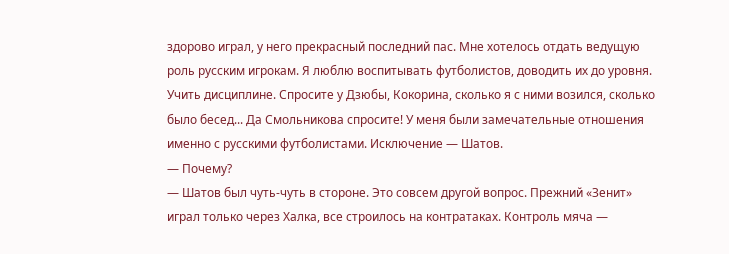здорово играл, у него прекрасный последний пас. Мне хотелось отдать ведущую роль русским игрокам. Я люблю воспитывать футболистов, доводить их до уровня. Учить дисциплине. Спросите у Дзюбы, Кокорина, сколько я с ними возился, сколько было бесед... Да Смольникова спросите! У меня были замечательные отношения именно с русскими футболистами. Исключение — Шатов.
— Почему?
— Шатов был чуть-чуть в стороне. Это совсем другой вопрос. Прежний «Зенит» играл только через Халка, все строилось на контратаках. Контроль мяча —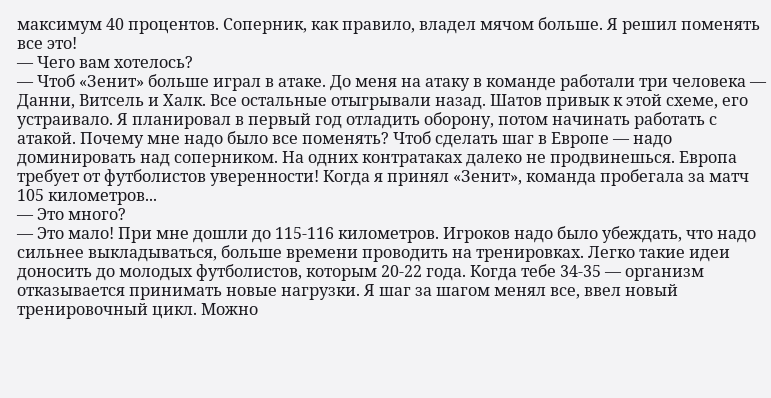максимум 40 процентов. Соперник, как правило, владел мячом больше. Я решил поменять все это!
— Чего вам хотелось?
— Чтоб «Зенит» больше играл в атаке. До меня на атаку в команде работали три человека — Данни, Витсель и Халк. Все остальные отыгрывали назад. Шатов привык к этой схеме, его устраивало. Я планировал в первый год отладить оборону, потом начинать работать с атакой. Почему мне надо было все поменять? Чтоб сделать шаг в Европе — надо доминировать над соперником. На одних контратаках далеко не продвинешься. Европа требует от футболистов уверенности! Когда я принял «Зенит», команда пробегала за матч 105 километров...
— Это много?
— Это мало! При мне дошли до 115-116 километров. Игроков надо было убеждать, что надо сильнее выкладываться, больше времени проводить на тренировках. Легко такие идеи доносить до молодых футболистов, которым 20-22 года. Когда тебе 34-35 — организм отказывается принимать новые нагрузки. Я шаг за шагом менял все, ввел новый тренировочный цикл. Можно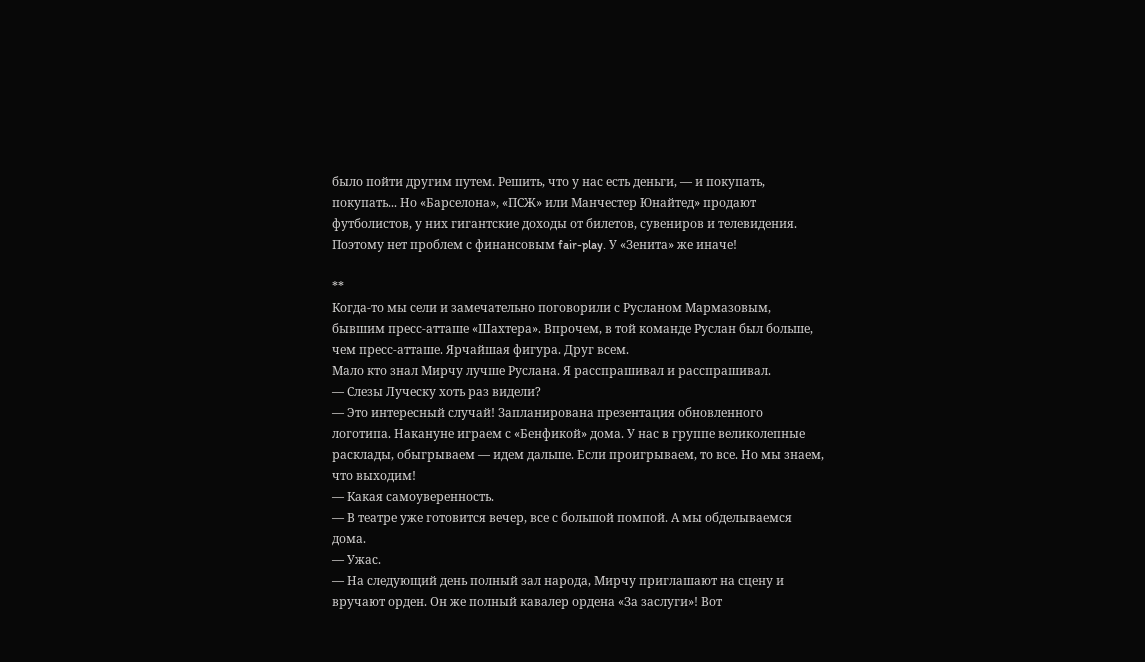было пойти другим путем. Решить, что у нас есть деньги, — и покупать, покупать... Но «Барселона», «ПСЖ» или Манчестер Юнайтед» продают футболистов, у них гигантские доходы от билетов, сувениров и телевидения. Поэтому нет проблем с финансовым fair-play. У «Зенита» же иначе!

**
Когда-то мы сели и замечательно поговорили с Русланом Мармазовым, бывшим пресс-атташе «Шахтера». Впрочем, в той команде Руслан был больше, чем пресс-атташе. Ярчайшая фигура. Друг всем.
Мало кто знал Мирчу лучше Руслана. Я расспрашивал и расспрашивал.
— Слезы Луческу хоть раз видели?
— Это интересный случай! Запланирована презентация обновленного логотипа. Накануне играем с «Бенфикой» дома. У нас в группе великолепные расклады, обыгрываем — идем дальше. Если проигрываем, то все. Но мы знаем, что выходим!
— Какая самоуверенность.
— В театре уже готовится вечер, все с большой помпой. А мы обделываемся дома.
— Ужас.
— На следующий день полный зал народа, Мирчу приглашают на сцену и вручают орден. Он же полный кавалер ордена «За заслуги»! Вот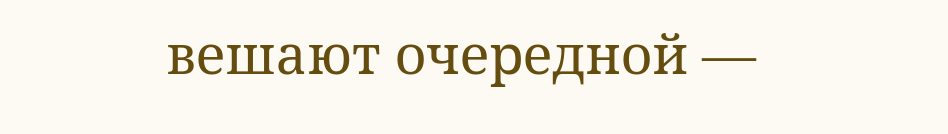вешают очередной —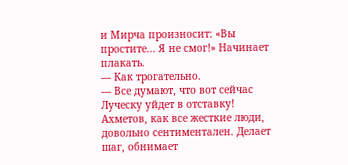и Мирча произносит: «Вы простите... Я не смог!» Начинает плакать.
— Как трогательно.
— Все думают, что вот сейчас Луческу уйдет в отставку! Ахметов, как все жесткие люди, довольно сентиментален. Делает шаг, обнимает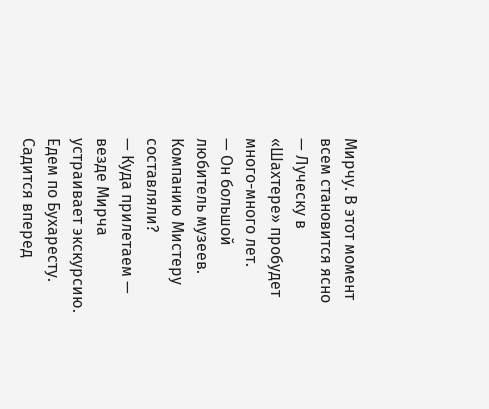Мирчу. В этот момент всем становится ясно — Луческу в «Шахтере» пробудет много-много лет.
— Он большой любитель музеев. Компанию Мистеру составляли?
— Куда прилетаем — везде Мирча устраивает экскурсию. Едем по Бухаресту. Садится вперед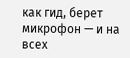как гид, берет микрофон — и на всех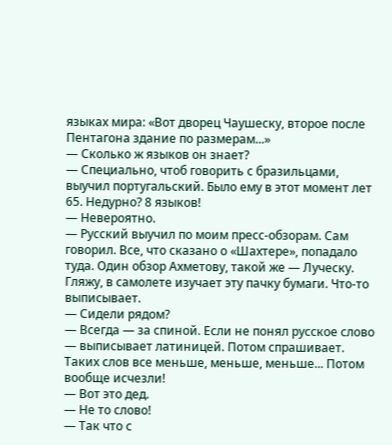языках мира: «Вот дворец Чаушеску, второе после Пентагона здание по размерам...»
— Сколько ж языков он знает?
— Специально, чтоб говорить с бразильцами, выучил португальский. Было ему в этот момент лет 65. Недурно? 8 языков!
— Невероятно.
— Русский выучил по моим пресс-обзорам. Сам говорил. Все, что сказано о «Шахтере», попадало туда. Один обзор Ахметову, такой же — Луческу. Гляжу, в самолете изучает эту пачку бумаги. Что-то выписывает.
— Сидели рядом?
— Всегда — за спиной. Если не понял русское слово — выписывает латиницей. Потом спрашивает. Таких слов все меньше, меньше, меньше... Потом вообще исчезли!
— Вот это дед.
— Не то слово!
— Так что с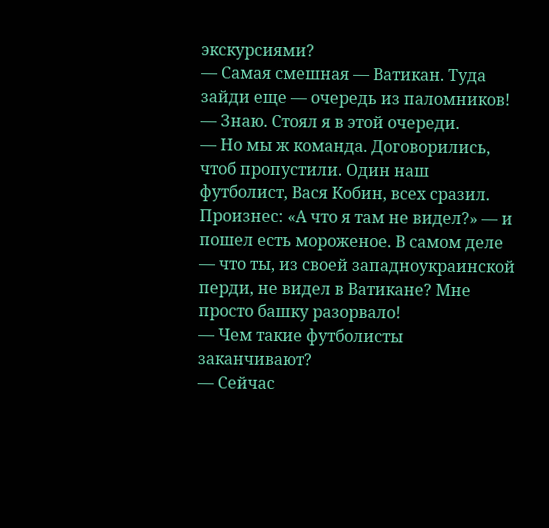экскурсиями?
— Самая смешная — Ватикан. Туда зайди еще — очередь из паломников!
— Знаю. Стоял я в этой очереди.
— Но мы ж команда. Договорились, чтоб пропустили. Один наш футболист, Вася Кобин, всех сразил. Произнес: «А что я там не видел?» — и пошел есть мороженое. В самом деле — что ты, из своей западноукраинской перди, не видел в Ватикане? Мне просто башку разорвало!
— Чем такие футболисты заканчивают?
— Сейчас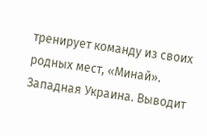тренирует команду из своих родных мест, «Минай». Западная Украина. Выводит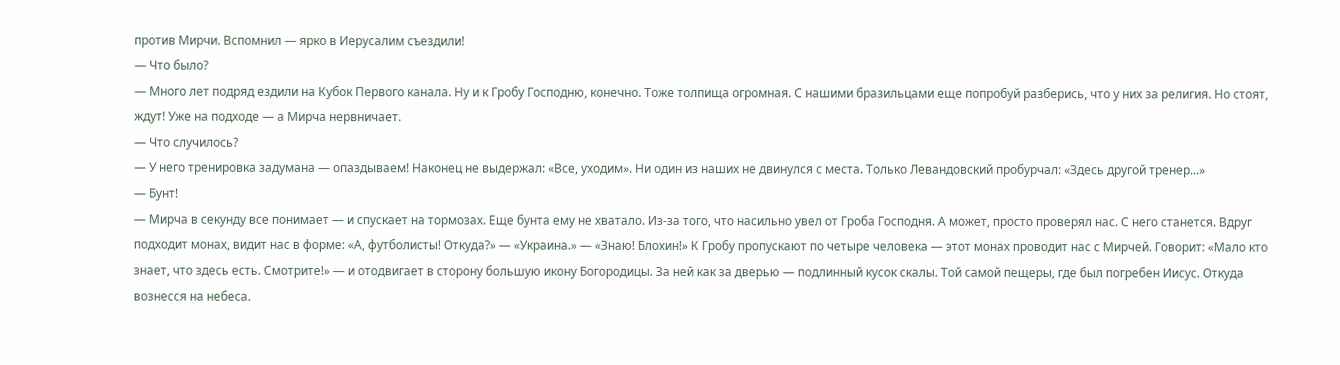против Мирчи. Вспомнил — ярко в Иерусалим съездили!
— Что было?
— Много лет подряд ездили на Кубок Первого канала. Ну и к Гробу Господню, конечно. Тоже толпища огромная. С нашими бразильцами еще попробуй разберись, что у них за религия. Но стоят, ждут! Уже на подходе — а Мирча нервничает.
— Что случилось?
— У него тренировка задумана — опаздываем! Наконец не выдержал: «Все, уходим». Ни один из наших не двинулся с места. Только Левандовский пробурчал: «Здесь другой тренер...»
— Бунт!
— Мирча в секунду все понимает — и спускает на тормозах. Еще бунта ему не хватало. Из-за того, что насильно увел от Гроба Господня. А может, просто проверял нас. С него станется. Вдруг подходит монах, видит нас в форме: «А, футболисты! Откуда?» — «Украина.» — «Знаю! Блохин!» К Гробу пропускают по четыре человека — этот монах проводит нас с Мирчей. Говорит: «Мало кто знает, что здесь есть. Смотрите!» — и отодвигает в сторону большую икону Богородицы. За ней как за дверью — подлинный кусок скалы. Той самой пещеры, где был погребен Иисус. Откуда вознесся на небеса.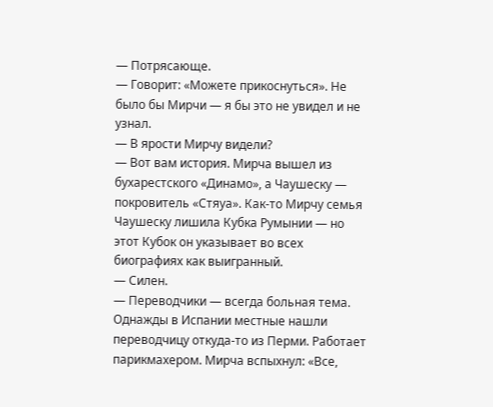— Потрясающе.
— Говорит: «Можете прикоснуться». Не было бы Мирчи — я бы это не увидел и не узнал.
— В ярости Мирчу видели?
— Вот вам история. Мирча вышел из бухарестского «Динамо», а Чаушеску — покровитель «Стяуа». Как-то Мирчу семья Чаушеску лишила Кубка Румынии — но этот Кубок он указывает во всех биографиях как выигранный.
— Силен.
— Переводчики — всегда больная тема. Однажды в Испании местные нашли переводчицу откуда-то из Перми. Работает парикмахером. Мирча вспыхнул: «Все,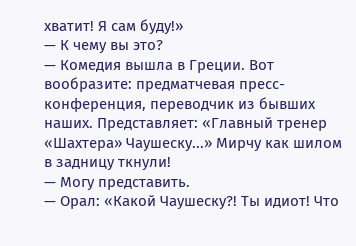хватит! Я сам буду!»
— К чему вы это?
— Комедия вышла в Греции. Вот вообразите: предматчевая пресс-конференция, переводчик из бывших наших. Представляет: «Главный тренер «Шахтера» Чаушеску...» Мирчу как шилом в задницу ткнули!
— Могу представить.
— Орал: «Какой Чаушеску?! Ты идиот! Что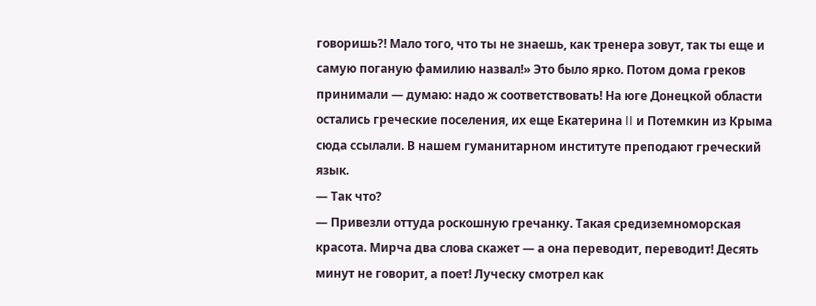говоришь?! Мало того, что ты не знаешь, как тренера зовут, так ты еще и самую поганую фамилию назвал!» Это было ярко. Потом дома греков принимали — думаю: надо ж соответствовать! На юге Донецкой области остались греческие поселения, их еще Екатерина II и Потемкин из Крыма сюда ссылали. В нашем гуманитарном институте преподают греческий язык.
— Так что?
— Привезли оттуда роскошную гречанку. Такая средиземноморская красота. Мирча два слова скажет — а она переводит, переводит! Десять минут не говорит, а поет! Луческу смотрел как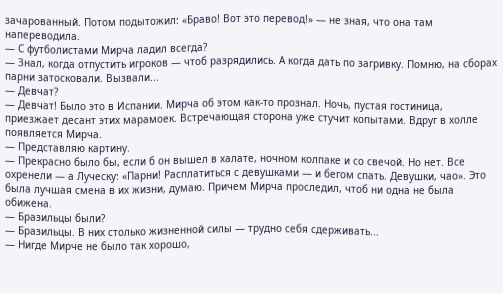зачарованный. Потом подытожил: «Браво! Вот это перевод!» — не зная, что она там напереводила.
— С футболистами Мирча ладил всегда?
— Знал, когда отпустить игроков — чтоб разрядились. А когда дать по загривку. Помню, на сборах парни затосковали. Вызвали...
— Девчат?
— Девчат! Было это в Испании. Мирча об этом как-то прознал. Ночь, пустая гостиница, приезжает десант этих марамоек. Встречающая сторона уже стучит копытами. Вдруг в холле появляется Мирча.
— Представляю картину.
— Прекрасно было бы, если б он вышел в халате, ночном колпаке и со свечой. Но нет. Все охренели — а Луческу: «Парни! Расплатиться с девушками — и бегом спать. Девушки, чао». Это была лучшая смена в их жизни, думаю. Причем Мирча проследил, чтоб ни одна не была обижена.
— Бразильцы были?
— Бразильцы. В них столько жизненной силы — трудно себя сдерживать...
— Нигде Мирче не было так хорошо,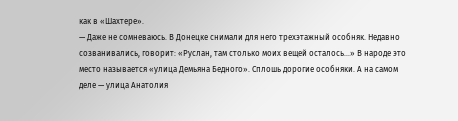как в «Шахтере».
— Даже не сомневаюсь. В Донецке снимали для него трехэтажный особняк. Недавно созванивались, говорит: «Руслан, там столько моих вещей осталось...» В народе это место называется «улица Демьяна Бедного». Сплошь дорогие особняки. А на самом деле — улица Анатолия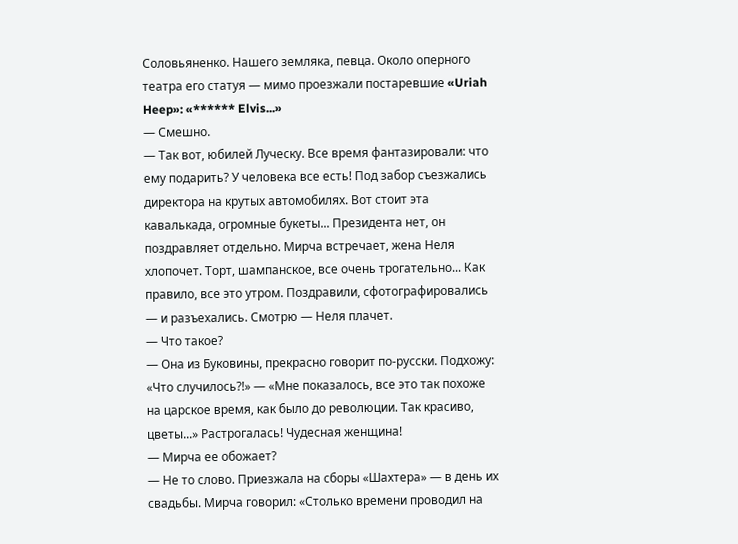Соловьяненко. Нашего земляка, певца. Около оперного театра его статуя — мимо проезжали постаревшие «Uriah Heep»: «****** Elvis...»
— Смешно.
— Так вот, юбилей Луческу. Все время фантазировали: что ему подарить? У человека все есть! Под забор съезжались директора на крутых автомобилях. Вот стоит эта кавалькада, огромные букеты... Президента нет, он поздравляет отдельно. Мирча встречает, жена Неля хлопочет. Торт, шампанское, все очень трогательно... Как правило, все это утром. Поздравили, сфотографировались — и разъехались. Смотрю — Неля плачет.
— Что такое?
— Она из Буковины, прекрасно говорит по-русски. Подхожу: «Что случилось?!» — «Мне показалось, все это так похоже на царское время, как было до революции. Так красиво, цветы...» Растрогалась! Чудесная женщина!
— Мирча ее обожает?
— Не то слово. Приезжала на сборы «Шахтера» — в день их свадьбы. Мирча говорил: «Столько времени проводил на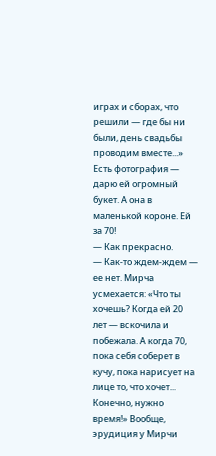играх и сборах, что решили — где бы ни были, день свадьбы проводим вместе...» Есть фотография — дарю ей огромный букет. А она в маленькой короне. Ей за 70!
— Как прекрасно.
— Как-то ждем-ждем — ее нет. Мирча усмехается: «Что ты хочешь? Когда ей 20 лет — вскочила и побежала. А когда 70, пока себя соберет в кучу, пока нарисует на лице то, что хочет... Конечно, нужно время!» Вообще, эрудиция у Мирчи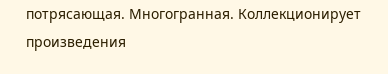потрясающая. Многогранная. Коллекционирует произведения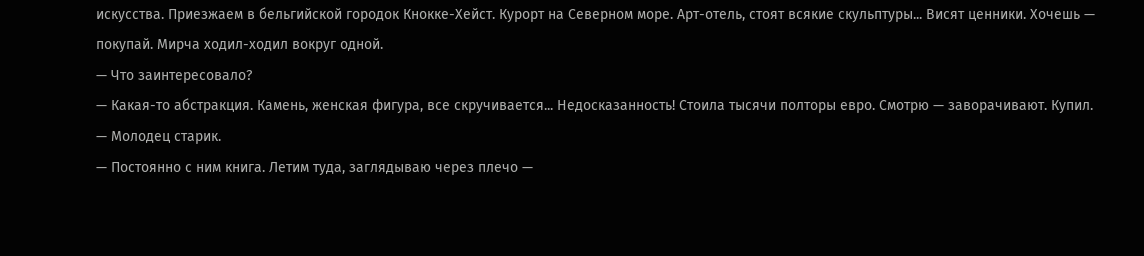искусства. Приезжаем в бельгийской городок Кнокке-Хейст. Курорт на Северном море. Арт-отель, стоят всякие скульптуры... Висят ценники. Хочешь — покупай. Мирча ходил-ходил вокруг одной.
— Что заинтересовало?
— Какая-то абстракция. Камень, женская фигура, все скручивается... Недосказанность! Стоила тысячи полторы евро. Смотрю — заворачивают. Купил.
— Молодец старик.
— Постоянно с ним книга. Летим туда, заглядываю через плечо —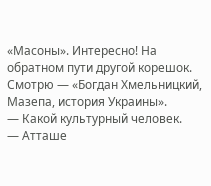«Масоны». Интересно! На обратном пути другой корешок. Смотрю — «Богдан Хмельницкий, Мазепа, история Украины».
— Какой культурный человек.
— Атташе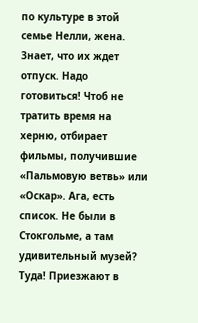по культуре в этой семье Нелли, жена. Знает, что их ждет отпуск. Надо готовиться! Чтоб не тратить время на херню, отбирает фильмы, получившие «Пальмовую ветвь» или «Оскар». Ага, есть список. Не были в Стокгольме, а там удивительный музей? Туда! Приезжают в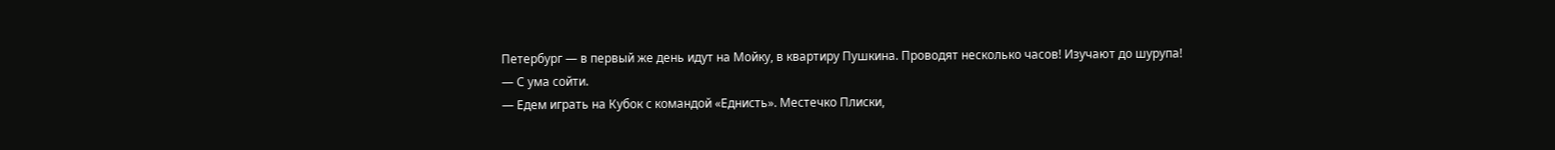Петербург — в первый же день идут на Мойку, в квартиру Пушкина. Проводят несколько часов! Изучают до шурупа!
— С ума сойти.
— Едем играть на Кубок с командой «Еднисть». Местечко Плиски,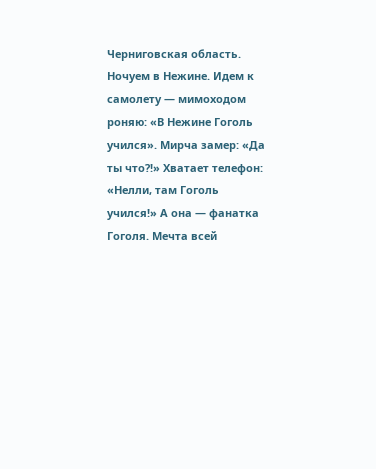Черниговская область. Ночуем в Нежине. Идем к самолету — мимоходом роняю: «В Нежине Гоголь учился». Мирча замер: «Да ты что?!» Хватает телефон: «Нелли, там Гоголь учился!» А она — фанатка Гоголя. Мечта всей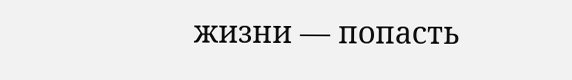жизни — попасть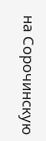на Сорочинскую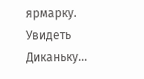ярмарку. Увидеть Диканьку...